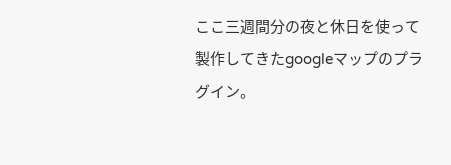ここ三週間分の夜と休日を使って製作してきたgoogleマップのプラグイン。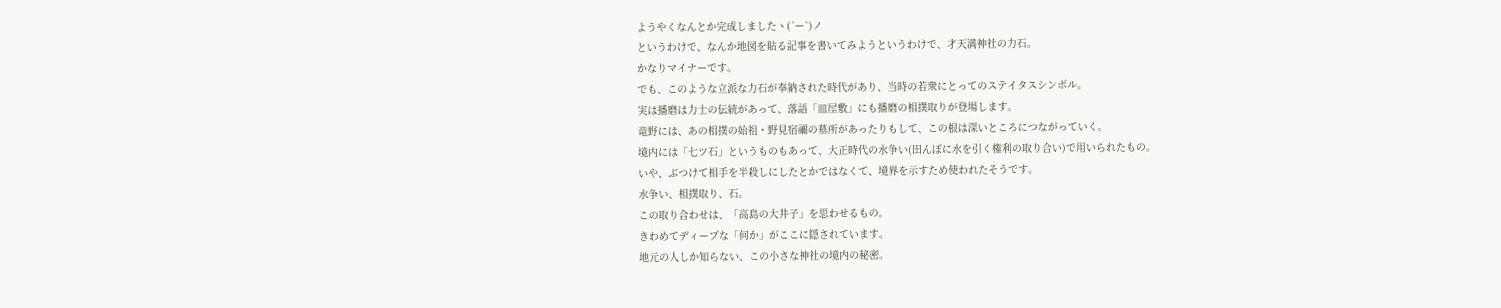ようやくなんとか完成しましたヽ(´ー`)ノ
というわけで、なんか地図を貼る記事を書いてみようというわけで、才天満神社の力石。
かなりマイナーです。
でも、このような立派な力石が奉納された時代があり、当時の若衆にとってのステイタスシンボル。
実は播磨は力士の伝統があって、落語「皿屋敷」にも播磨の相撲取りが登場します。
竜野には、あの相撲の始祖・野見宿禰の墓所があったりもして、この根は深いところにつながっていく。
境内には「七ツ石」というものもあって、大正時代の水争い(田んぼに水を引く権利の取り合い)で用いられたもの。
いや、ぶつけて相手を半殺しにしたとかではなくて、境界を示すため使われたそうです。
水争い、相撲取り、石。
この取り合わせは、「高島の大井子」を思わせるもの。
きわめてディープな「何か」がここに隠されています。
地元の人しか知らない、この小さな神社の境内の秘密。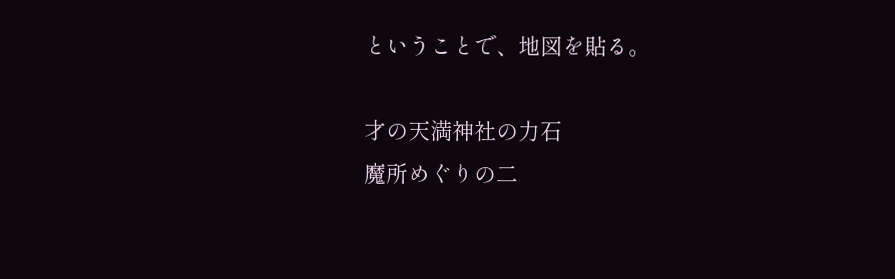ということで、地図を貼る。

才の天満神社の力石
魔所めぐりの二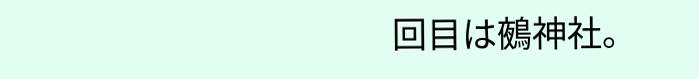回目は鵺神社。